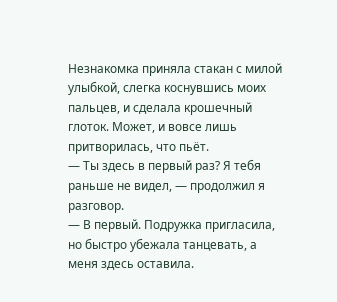Незнакомка приняла стакан с милой улыбкой, слегка коснувшись моих пальцев, и сделала крошечный глоток. Может, и вовсе лишь притворилась, что пьëт.
— Ты здесь в первый раз? Я тебя раньше не видел, — продолжил я разговор.
— В первый. Подружка пригласила, но быстро убежала танцевать, а меня здесь оставила.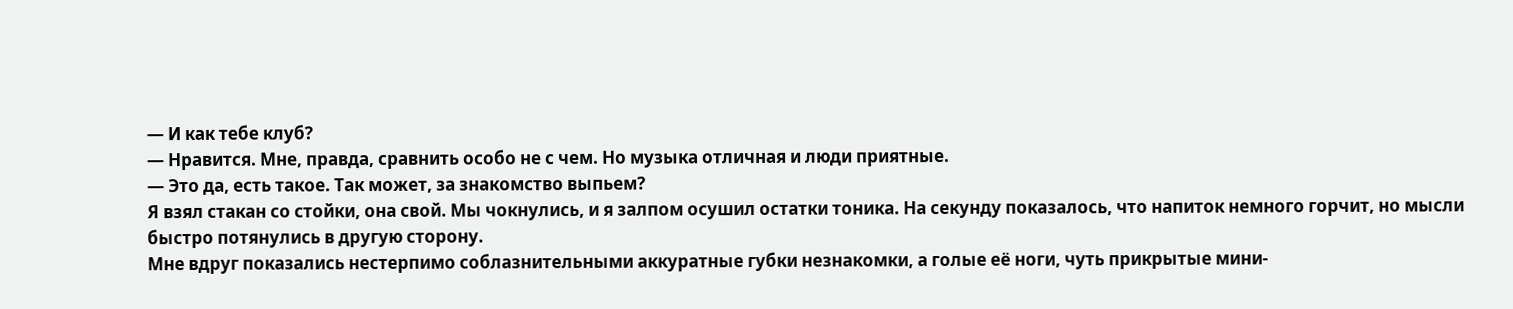— И как тебе клуб?
— Нравится. Мне, правда, сравнить особо не с чем. Но музыка отличная и люди приятные.
— Это да, есть такое. Так может, за знакомство выпьем?
Я взял стакан со стойки, она свой. Мы чокнулись, и я залпом осушил остатки тоника. На секунду показалось, что напиток немного горчит, но мысли быстро потянулись в другую сторону.
Мне вдруг показались нестерпимо соблазнительными аккуратные губки незнакомки, а голые её ноги, чуть прикрытые мини-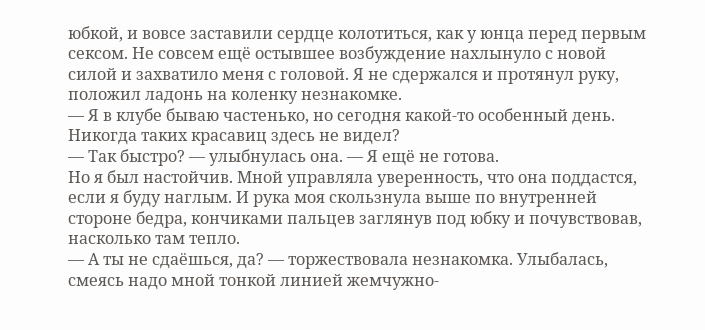юбкой, и вовсе заставили сердце колотиться, как у юнца перед первым сексом. Не совсем ещё остывшее возбуждение нахлынуло с новой силой и захватило меня с головой. Я не сдержался и протянул руку, положил ладонь на коленку незнакомке.
— Я в клубе бываю частенько, но сегодня какой-то особенный день. Никогда таких красавиц здесь не видел?
— Так быстро? — улыбнулась она. — Я ещё не готова.
Но я был настойчив. Мной управляла уверенность, что она поддастся, если я буду наглым. И рука моя скользнула выше по внутренней стороне бедра, кончиками пальцев заглянув под юбку и почувствовав, насколько там тепло.
— А ты не сдаёшься, да? — торжествовала незнакомка. Улыбалась, смеясь надо мной тонкой линией жемчужно-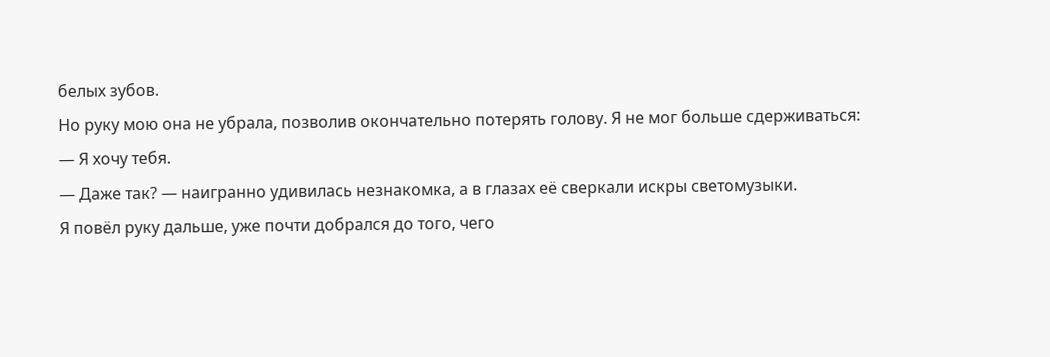белых зубов.
Но руку мою она не убрала, позволив окончательно потерять голову. Я не мог больше сдерживаться:
— Я хочу тебя.
— Даже так? — наигранно удивилась незнакомка, а в глазах её сверкали искры светомузыки.
Я повёл руку дальше, уже почти добрался до того, чего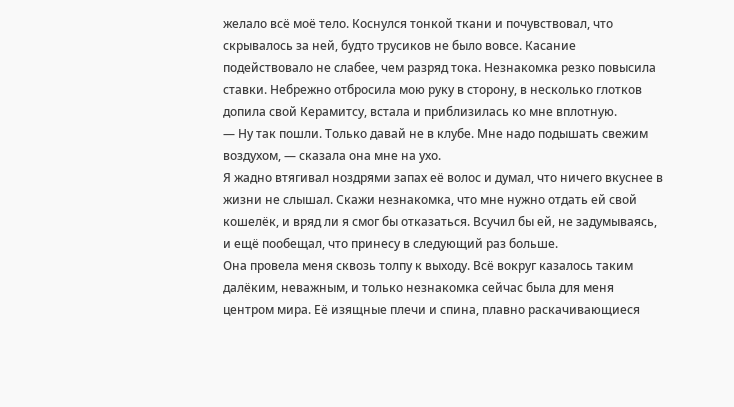желало всё моё тело. Коснулся тонкой ткани и почувствовал, что скрывалось за ней, будто трусиков не было вовсе. Касание подействовало не слабее, чем разряд тока. Незнакомка резко повысила ставки. Небрежно отбросила мою руку в сторону, в несколько глотков допила свой Керамитсу, встала и приблизилась ко мне вплотную.
— Ну так пошли. Только давай не в клубе. Мне надо подышать свежим воздухом, — сказала она мне на ухо.
Я жадно втягивал ноздрями запах её волос и думал, что ничего вкуснее в жизни не слышал. Скажи незнакомка, что мне нужно отдать ей свой кошелёк, и вряд ли я смог бы отказаться. Всучил бы ей, не задумываясь, и ещё пообещал, что принесу в следующий раз больше.
Она провела меня сквозь толпу к выходу. Всё вокруг казалось таким далёким, неважным, и только незнакомка сейчас была для меня центром мира. Её изящные плечи и спина, плавно раскачивающиеся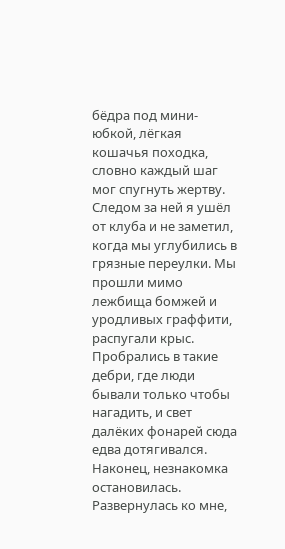бёдра под мини-юбкой, лёгкая кошачья походка, словно каждый шаг мог спугнуть жертву.
Следом за ней я ушёл от клуба и не заметил, когда мы углубились в грязные переулки. Мы прошли мимо лежбища бомжей и уродливых граффити, распугали крыс. Пробрались в такие дебри, где люди бывали только чтобы нагадить, и свет далëких фонарей сюда едва дотягивался. Наконец, незнакомка остановилась. Развернулась ко мне,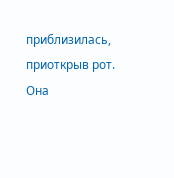приблизилась, приоткрыв рот. Она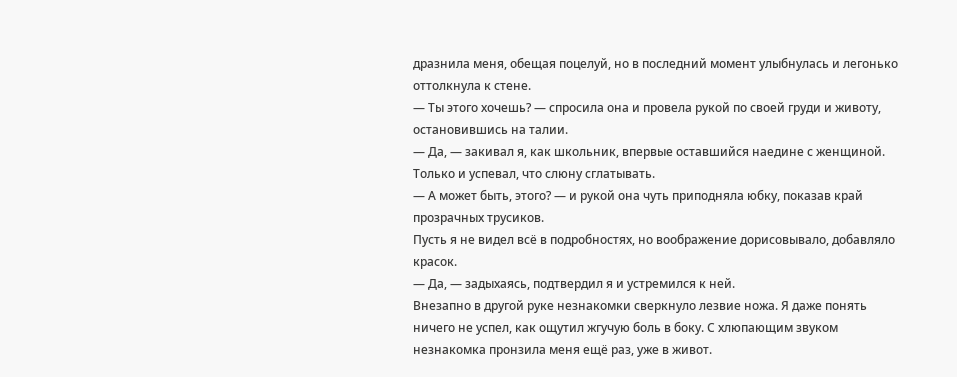дразнила меня, обещая поцелуй, но в последний момент улыбнулась и легонько оттолкнула к стене.
— Ты этого хочешь? — спросила она и провела рукой по своей груди и животу, остановившись на талии.
— Да, — закивал я, как школьник, впервые оставшийся наедине с женщиной. Только и успевал, что слюну сглатывать.
— А может быть, этого? — и рукой она чуть приподняла юбку, показав край прозрачных трусиков.
Пусть я не видел всё в подробностях, но воображение дорисовывало, добавляло красок.
— Да, — задыхаясь, подтвердил я и устремился к ней.
Внезапно в другой руке незнакомки сверкнуло лезвие ножа. Я даже понять ничего не успел, как ощутил жгучую боль в боку. С хлюпающим звуком незнакомка пронзила меня ещё раз, уже в живот.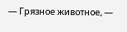— Грязное животное, —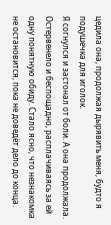цедила она, продолжая дырявить меня, будто я подушечка для иголок.
Я согнулся и застонал от боли. А она продолжала. Остервенело и беспощадно, расплачиваясь за ей одну понятную обиду. Стало ясно, что незнакомка не остановится, пока не доведёт дело до конца.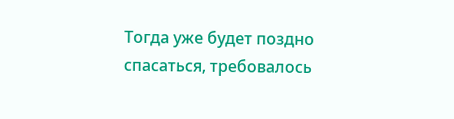Тогда уже будет поздно спасаться, требовалось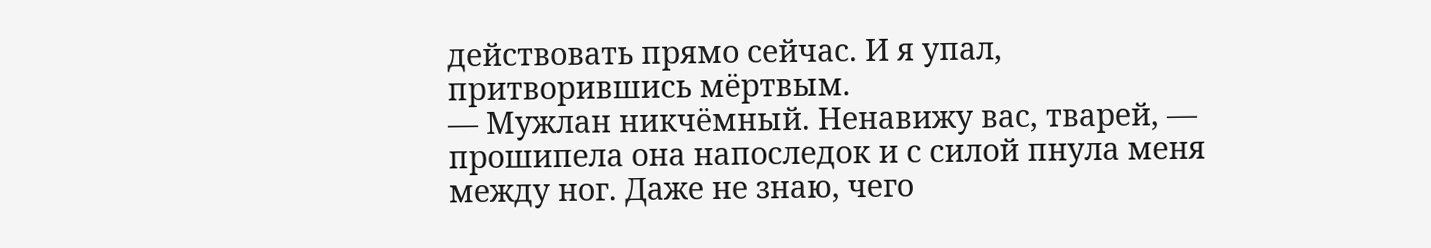действовать прямо сейчас. И я упал, притворившись мёртвым.
— Мужлан никчёмный. Ненавижу вас, тварей, — прошипела она напоследок и с силой пнула меня между ног. Даже не знаю, чего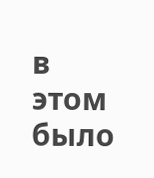в этом было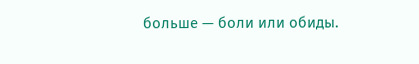больше — боли или обиды.